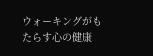ウォーキングがもたらす心の健康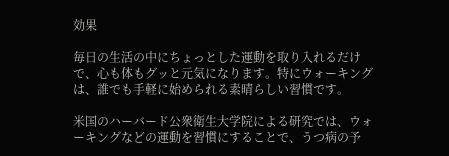効果

毎日の生活の中にちょっとした運動を取り入れるだけで、心も体もグッと元気になります。特にウォーキングは、誰でも手軽に始められる素晴らしい習慣です。

米国のハーバード公衆衛生大学院による研究では、ウォーキングなどの運動を習慣にすることで、うつ病の予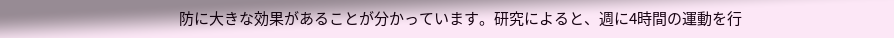防に大きな効果があることが分かっています。研究によると、週に4時間の運動を行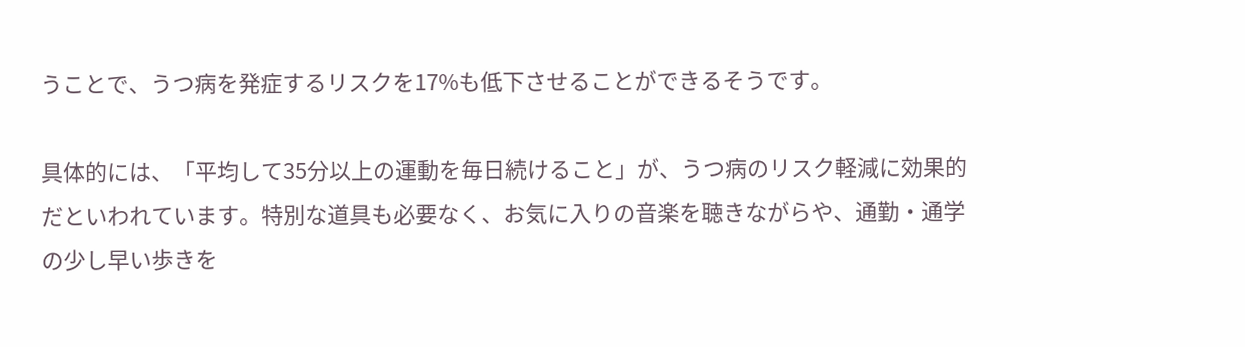うことで、うつ病を発症するリスクを17%も低下させることができるそうです。

具体的には、「平均して35分以上の運動を毎日続けること」が、うつ病のリスク軽減に効果的だといわれています。特別な道具も必要なく、お気に入りの音楽を聴きながらや、通勤・通学の少し早い歩きを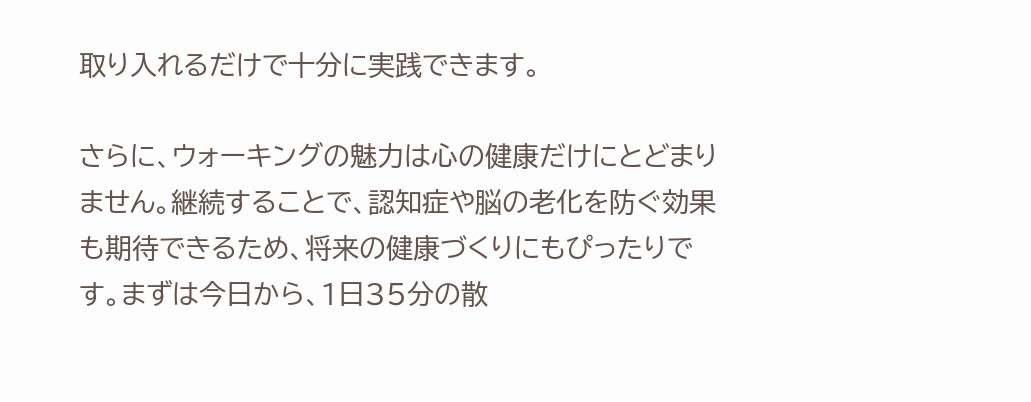取り入れるだけで十分に実践できます。

さらに、ウォーキングの魅力は心の健康だけにとどまりません。継続することで、認知症や脳の老化を防ぐ効果も期待できるため、将来の健康づくりにもぴったりです。まずは今日から、1日35分の散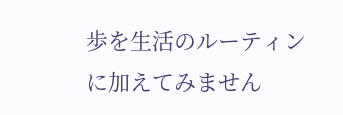歩を生活のルーティンに加えてみません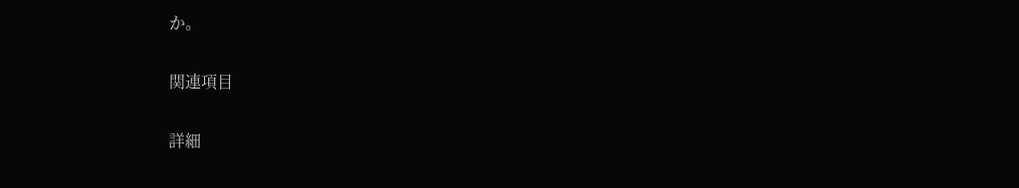か。

関連項目

詳細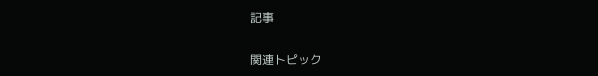記事

関連トピック